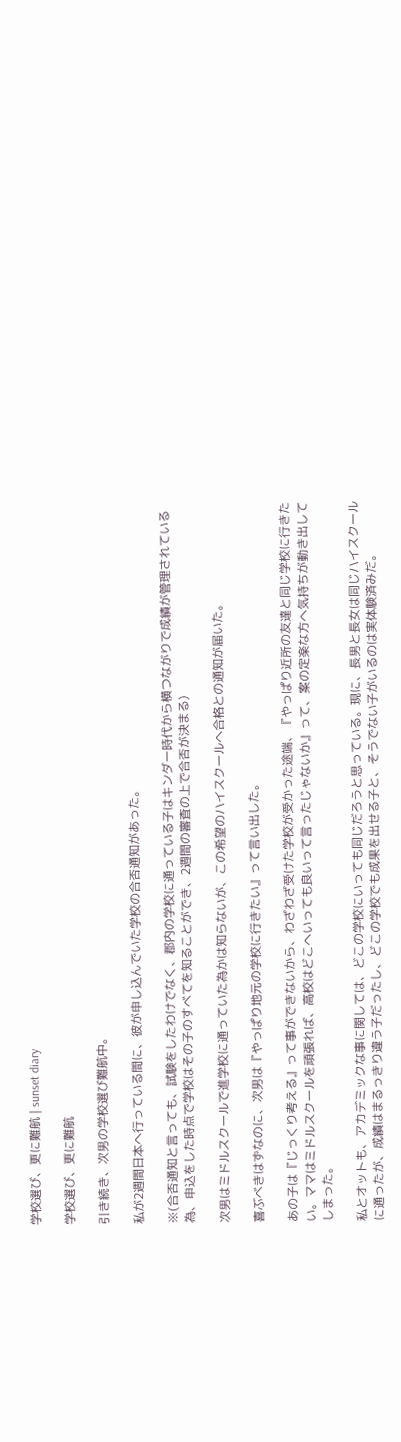学校選び、更に難航 | sunset diary

学校選び、更に難航

引き続き、次男の学校選び難航中。

私が2週間日本へ行っている間に、彼が申し込んでいた学校の合否通知があった。

※(合否通知と言っても、試験をしたわけでなく、郡内の学校に通っている子はキンダー時代から横つながりで成績が管理されている為、申込をした時点で学校はその子のすべてを知ることができ、2週間の審査の上で合否が決まる)

次男はミドルスクールで進学校に通っていた為かは知らないが、この希望のハイスクールへ合格との通知が届いた。

喜ぶべきはずなのに、次男は『やっぱり地元の学校に行きたい』って言い出した。

あの子は『じっくり考える』って事ができないから、わざわざ受けた学校が受かった途端、『やっぱり近所の友達と同じ学校に行きたい。ママはミドルスクールを頑張れば、高校はどこへいっても良いって言ったじゃないか』って、案の定楽な方へ気持ちが動き出してしまった。

私とオットも、アカデミックな事に関しては、どこの学校にいっても同じだろうと思っている。現に、長男と長女は同じハイスクールに通ったが、成績はまるっきり違う子だったし、どこの学校でも成果を出せる子と、そうでない子がいるのは実体験済みだ。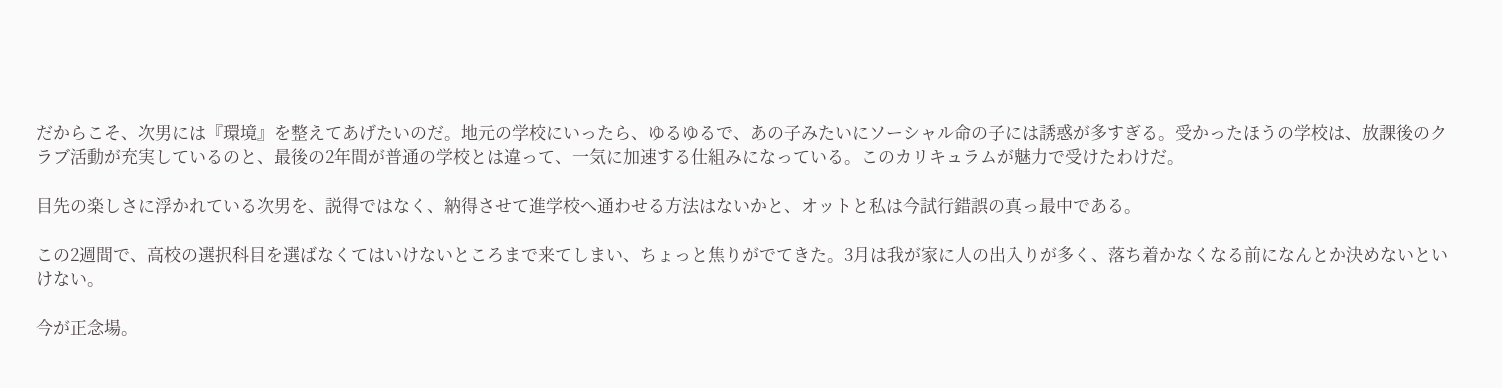だからこそ、次男には『環境』を整えてあげたいのだ。地元の学校にいったら、ゆるゆるで、あの子みたいにソーシャル命の子には誘惑が多すぎる。受かったほうの学校は、放課後のクラブ活動が充実しているのと、最後の2年間が普通の学校とは違って、一気に加速する仕組みになっている。このカリキュラムが魅力で受けたわけだ。

目先の楽しさに浮かれている次男を、説得ではなく、納得させて進学校へ通わせる方法はないかと、オットと私は今試行錯誤の真っ最中である。

この2週間で、高校の選択科目を選ばなくてはいけないところまで来てしまい、ちょっと焦りがでてきた。3月は我が家に人の出入りが多く、落ち着かなくなる前になんとか決めないといけない。

今が正念場。